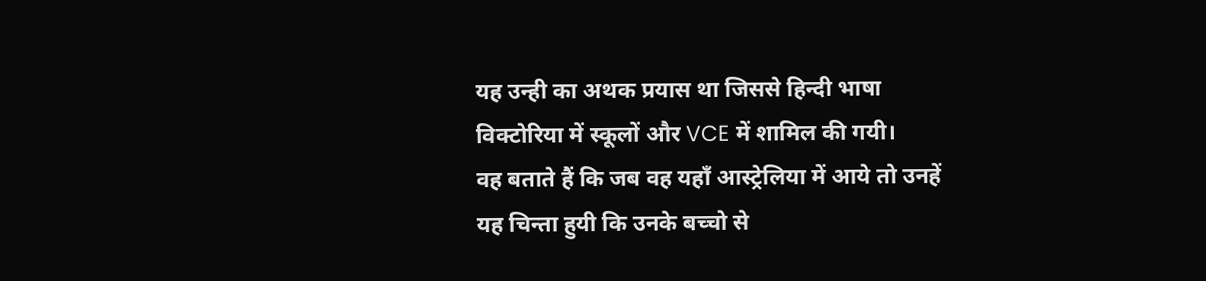यह उन्ही का अथक प्रयास था जिससे हिन्दी भाषा विक्टोरिया में स्कूलों और VCE में शामिल की गयी।
वह बताते हैं कि जब वह यहाँ आस्ट्रेलिया में आये तो उनहें यह चिन्ता हुयी कि उनके बच्चो से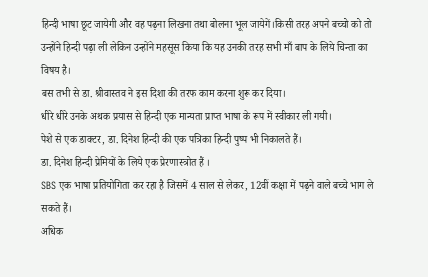हिन्दी भाषा छूट जायेगी और वह पढ़ना लिखना तथा बोलना भूल जायेगें।किसी तरह अपने बच्चो को तो उन्होंने हिन्दी पढ़ा ली लेकिन उन्होंने महसूस किया कि यह उनकी तरह सभी माँ बाप के लिये चिन्ता का विषय है।
बस तभी से डा. श्रीवास्तव ने इस दिशा की तरफ काम करना शुरू कर दिया।
धीरे धीरे उनके अथक प्रयास से हिन्दी एक मान्यता प्राप्त भाषा के रूप में स्वीकार ली गयी।
पेशे से एक डाक्टर, डा. दिनेश हिन्दी की एक पत्रिका हिन्दी पुष्प भी निकालते हैं।
डा. दिनेश हिन्दी प्रेमियों के लिये एक प्रेरणास्त्रोत हैं ।
SBS एक भाषा प्रतियोगिता कर रहा है जिसमें 4 साल से लेकर, 12वीं कक्षा में पढ़ने वाले बच्चे भाग ले सकते हैं।
अधिक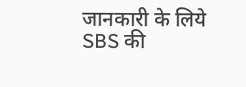जानकारी के लिये SBS की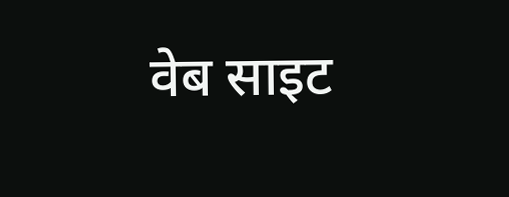वेब साइट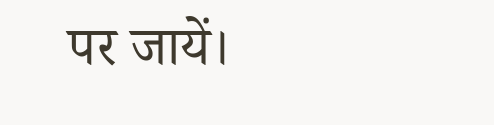पर जायें।